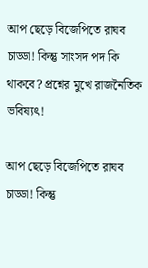আপ ছেড়ে বিজেপিতে রাঘব চাড্ডা! কিন্তু সাংসদ পদ কি থাকবে? প্রশ্নের মুখে রাজনৈতিক ভবিষ্যৎ!

আপ ছেড়ে বিজেপিতে রাঘব চাড্ডা! কিন্তু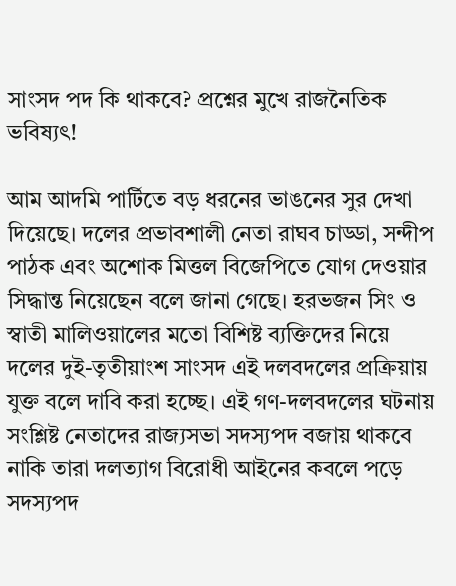সাংসদ পদ কি থাকবে? প্রশ্নের মুখে রাজনৈতিক ভবিষ্যৎ!

আম আদমি পার্টিতে বড় ধরনের ভাঙনের সুর দেখা দিয়েছে। দলের প্রভাবশালী নেতা রাঘব চাড্ডা, সন্দীপ পাঠক এবং অশোক মিত্তল বিজেপিতে যোগ দেওয়ার সিদ্ধান্ত নিয়েছেন বলে জানা গেছে। হরভজন সিং ও স্বাতী মালিওয়ালের মতো বিশিষ্ট ব্যক্তিদের নিয়ে দলের দুই-তৃতীয়াংশ সাংসদ এই দলবদলের প্রক্রিয়ায় যুক্ত বলে দাবি করা হচ্ছে। এই গণ-দলবদলের ঘটনায় সংশ্লিষ্ট নেতাদের রাজ্যসভা সদস্যপদ বজায় থাকবে নাকি তারা দলত্যাগ বিরোধী আইনের কবলে পড়ে সদস্যপদ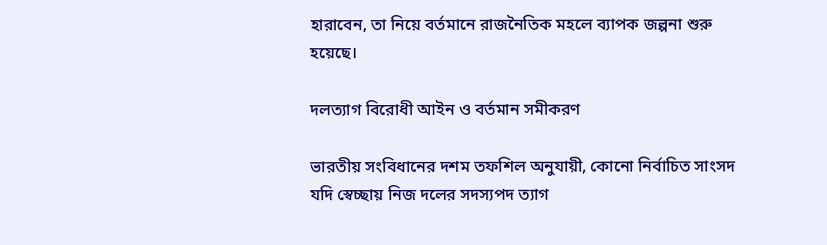হারাবেন, তা নিয়ে বর্তমানে রাজনৈতিক মহলে ব্যাপক জল্পনা শুরু হয়েছে।

দলত্যাগ বিরোধী আইন ও বর্তমান সমীকরণ

ভারতীয় সংবিধানের দশম তফশিল অনুযায়ী, কোনো নির্বাচিত সাংসদ যদি স্বেচ্ছায় নিজ দলের সদস্যপদ ত্যাগ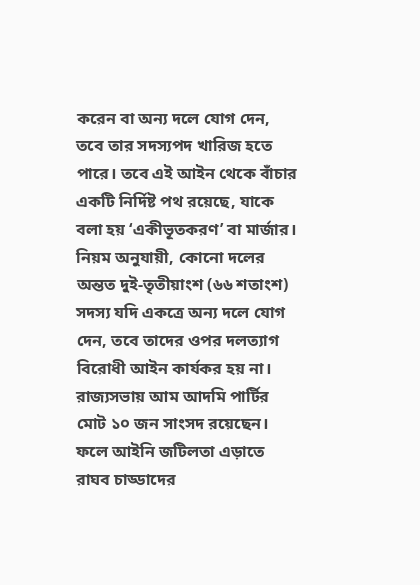করেন বা অন্য দলে যোগ দেন, তবে তার সদস্যপদ খারিজ হতে পারে। তবে এই আইন থেকে বাঁচার একটি নির্দিষ্ট পথ রয়েছে, যাকে বলা হয় ‘একীভূতকরণ’ বা মার্জার। নিয়ম অনুযায়ী, কোনো দলের অন্তত দুই-তৃতীয়াংশ (৬৬ শতাংশ) সদস্য যদি একত্রে অন্য দলে যোগ দেন, তবে তাদের ওপর দলত্যাগ বিরোধী আইন কার্যকর হয় না। রাজ্যসভায় আম আদমি পার্টির মোট ১০ জন সাংসদ রয়েছেন। ফলে আইনি জটিলতা এড়াতে রাঘব চাড্ডাদের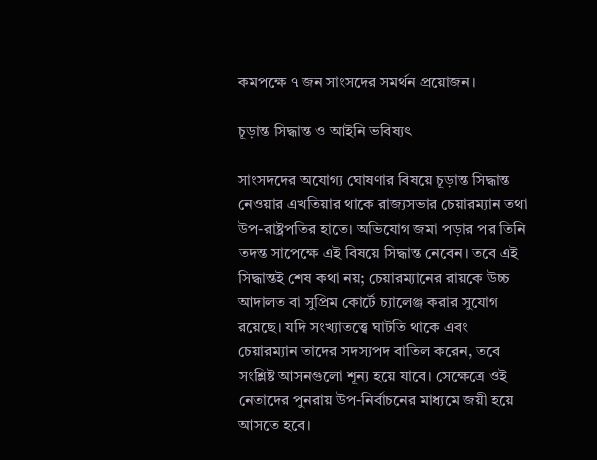কমপক্ষে ৭ জন সাংসদের সমর্থন প্রয়োজন।

চূড়ান্ত সিদ্ধান্ত ও আইনি ভবিষ্যৎ

সাংসদদের অযোগ্য ঘোষণার বিষয়ে চূড়ান্ত সিদ্ধান্ত নেওয়ার এখতিয়ার থাকে রাজ্যসভার চেয়ারম্যান তথা উপ-রাষ্ট্রপতির হাতে। অভিযোগ জমা পড়ার পর তিনি তদন্ত সাপেক্ষে এই বিষয়ে সিদ্ধান্ত নেবেন। তবে এই সিদ্ধান্তই শেষ কথা নয়; চেয়ারম্যানের রায়কে উচ্চ আদালত বা সুপ্রিম কোর্টে চ্যালেঞ্জ করার সুযোগ রয়েছে। যদি সংখ্যাতত্ত্বে ঘাটতি থাকে এবং চেয়ারম্যান তাদের সদস্যপদ বাতিল করেন, তবে সংশ্লিষ্ট আসনগুলো শূন্য হয়ে যাবে। সেক্ষেত্রে ওই নেতাদের পুনরায় উপ-নির্বাচনের মাধ্যমে জয়ী হয়ে আসতে হবে।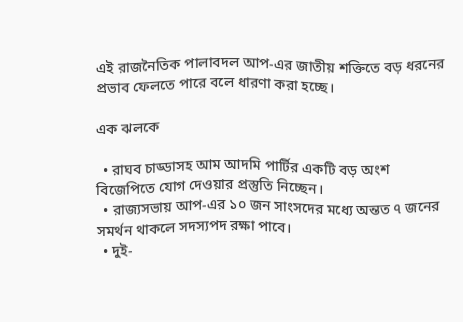এই রাজনৈতিক পালাবদল আপ-এর জাতীয় শক্তিতে বড় ধরনের প্রভাব ফেলতে পারে বলে ধারণা করা হচ্ছে।

এক ঝলকে

  • রাঘব চাড্ডাসহ আম আদমি পার্টির একটি বড় অংশ বিজেপিতে যোগ দেওয়ার প্রস্তুতি নিচ্ছেন।
  • রাজ্যসভায় আপ-এর ১০ জন সাংসদের মধ্যে অন্তত ৭ জনের সমর্থন থাকলে সদস্যপদ রক্ষা পাবে।
  • দুই-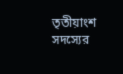তৃতীয়াংশ সদস্যের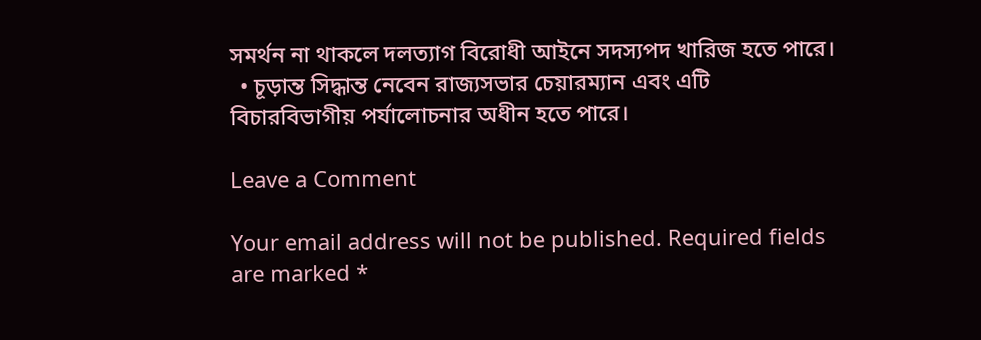সমর্থন না থাকলে দলত্যাগ বিরোধী আইনে সদস্যপদ খারিজ হতে পারে।
  • চূড়ান্ত সিদ্ধান্ত নেবেন রাজ্যসভার চেয়ারম্যান এবং এটি বিচারবিভাগীয় পর্যালোচনার অধীন হতে পারে।

Leave a Comment

Your email address will not be published. Required fields are marked *